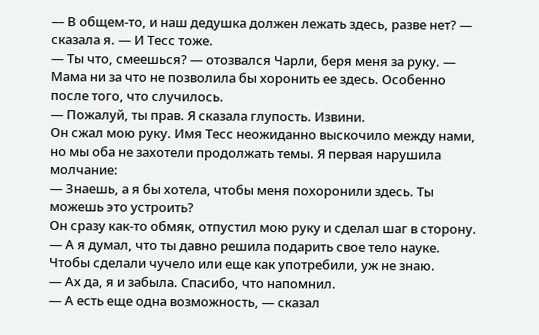— В общем-то, и наш дедушка должен лежать здесь, разве нет? — сказала я. — И Тесс тоже.
— Ты что, смеешься? — отозвался Чарли, беря меня за руку. — Мама ни за что не позволила бы хоронить ее здесь. Особенно после того, что случилось.
— Пожалуй, ты прав. Я сказала глупость. Извини.
Он сжал мою руку. Имя Тесс неожиданно выскочило между нами, но мы оба не захотели продолжать темы. Я первая нарушила молчание:
— Знаешь, а я бы хотела, чтобы меня похоронили здесь. Ты можешь это устроить?
Он сразу как-то обмяк, отпустил мою руку и сделал шаг в сторону.
— А я думал, что ты давно решила подарить свое тело науке. Чтобы сделали чучело или еще как употребили, уж не знаю.
— Ах да, я и забыла. Спасибо, что напомнил.
— А есть еще одна возможность, — сказал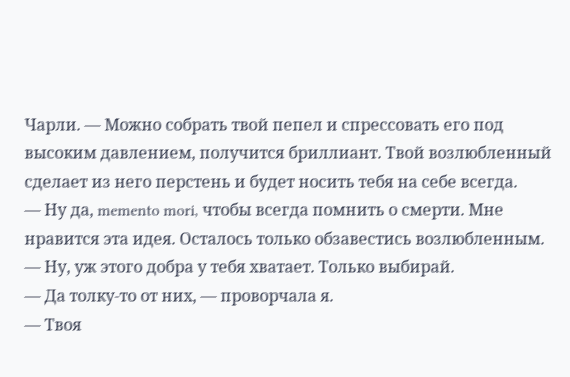Чарли. — Можно собрать твой пепел и спрессовать его под высоким давлением, получится бриллиант. Твой возлюбленный сделает из него перстень и будет носить тебя на себе всегда.
— Ну да, memento mori, чтобы всегда помнить о смерти. Мне нравится эта идея. Осталось только обзавестись возлюбленным.
— Ну, уж этого добра у тебя хватает. Только выбирай.
— Да толку-то от них, — проворчала я.
— Твоя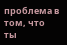проблема в том, что ты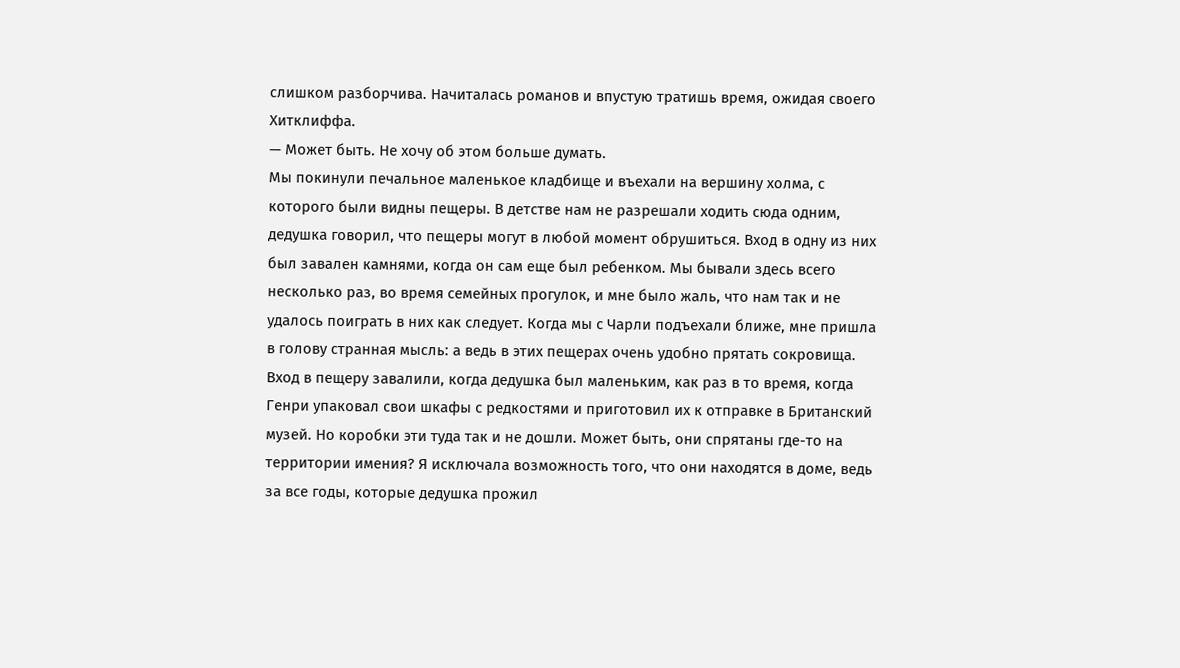слишком разборчива. Начиталась романов и впустую тратишь время, ожидая своего Хитклиффа.
— Может быть. Не хочу об этом больше думать.
Мы покинули печальное маленькое кладбище и въехали на вершину холма, с которого были видны пещеры. В детстве нам не разрешали ходить сюда одним, дедушка говорил, что пещеры могут в любой момент обрушиться. Вход в одну из них был завален камнями, когда он сам еще был ребенком. Мы бывали здесь всего несколько раз, во время семейных прогулок, и мне было жаль, что нам так и не удалось поиграть в них как следует. Когда мы с Чарли подъехали ближе, мне пришла в голову странная мысль: а ведь в этих пещерах очень удобно прятать сокровища. Вход в пещеру завалили, когда дедушка был маленьким, как раз в то время, когда Генри упаковал свои шкафы с редкостями и приготовил их к отправке в Британский музей. Но коробки эти туда так и не дошли. Может быть, они спрятаны где-то на территории имения? Я исключала возможность того, что они находятся в доме, ведь за все годы, которые дедушка прожил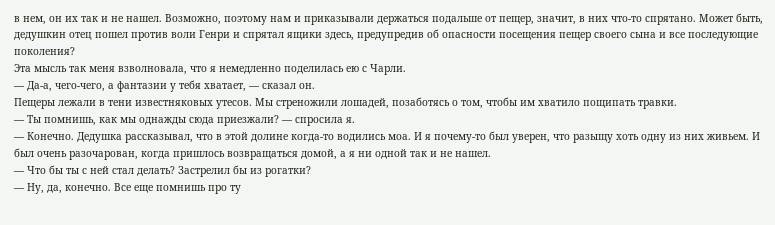в нем, он их так и не нашел. Возможно, поэтому нам и приказывали держаться подальше от пещер, значит, в них что-то спрятано. Может быть, дедушкин отец пошел против воли Генри и спрятал ящики здесь, предупредив об опасности посещения пещер своего сына и все последующие поколения?
Эта мысль так меня взволновала, что я немедленно поделилась ею с Чарли.
— Да-а, чего-чего, а фантазии у тебя хватает, — сказал он.
Пещеры лежали в тени известняковых утесов. Мы стреножили лошадей, позаботясь о том, чтобы им хватило пощипать травки.
— Ты помнишь, как мы однажды сюда приезжали? — спросила я.
— Конечно. Дедушка рассказывал, что в этой долине когда-то водились моа. И я почему-то был уверен, что разыщу хоть одну из них живьем. И был очень разочарован, когда пришлось возвращаться домой, а я ни одной так и не нашел.
— Что бы ты с ней стал делать? Застрелил бы из рогатки?
— Ну, да, конечно. Все еще помнишь про ту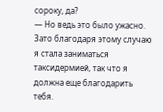сороку, да?
— Но ведь это было ужасно. Зато благодаря этому случаю я стала заниматься таксидермией, так что я должна еще благодарить тебя.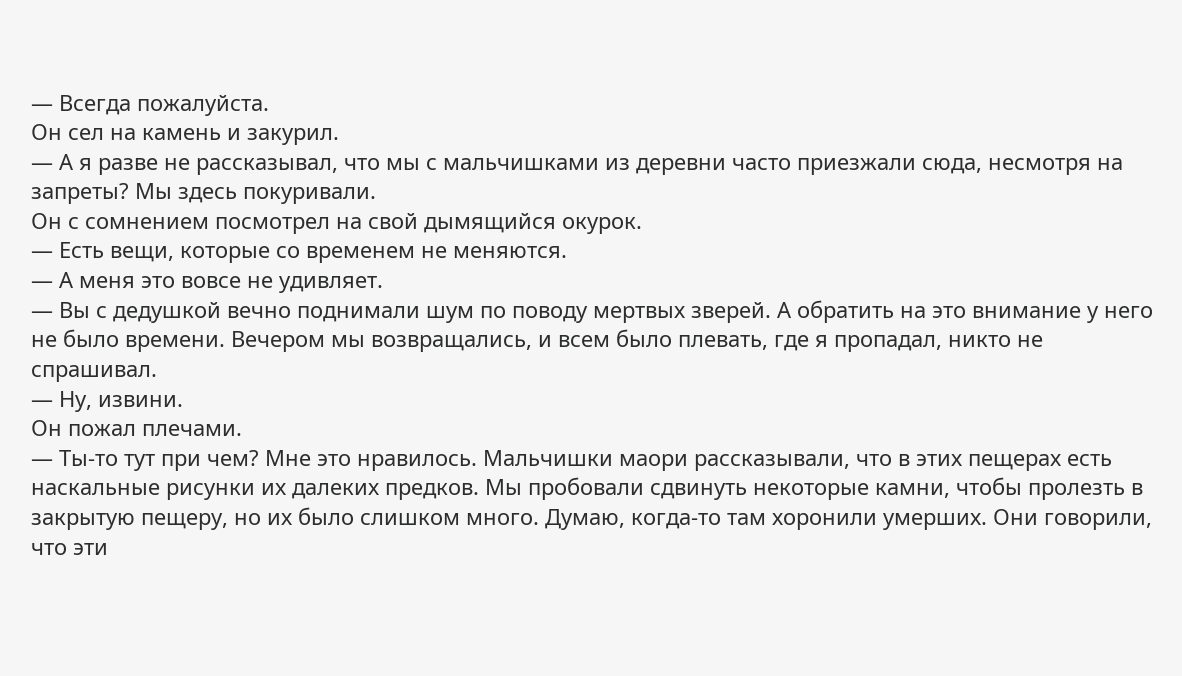— Всегда пожалуйста.
Он сел на камень и закурил.
— А я разве не рассказывал, что мы с мальчишками из деревни часто приезжали сюда, несмотря на запреты? Мы здесь покуривали.
Он с сомнением посмотрел на свой дымящийся окурок.
— Есть вещи, которые со временем не меняются.
— А меня это вовсе не удивляет.
— Вы с дедушкой вечно поднимали шум по поводу мертвых зверей. А обратить на это внимание у него не было времени. Вечером мы возвращались, и всем было плевать, где я пропадал, никто не спрашивал.
— Ну, извини.
Он пожал плечами.
— Ты-то тут при чем? Мне это нравилось. Мальчишки маори рассказывали, что в этих пещерах есть наскальные рисунки их далеких предков. Мы пробовали сдвинуть некоторые камни, чтобы пролезть в закрытую пещеру, но их было слишком много. Думаю, когда-то там хоронили умерших. Они говорили, что эти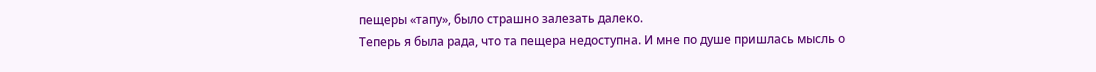пещеры «тапу», было страшно залезать далеко.
Теперь я была рада, что та пещера недоступна. И мне по душе пришлась мысль о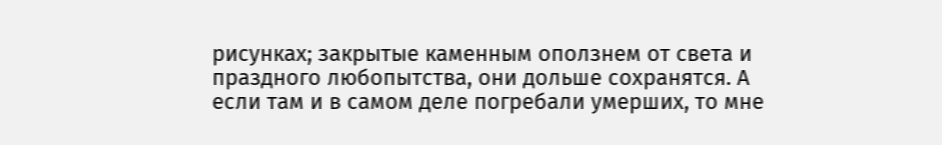рисунках; закрытые каменным оползнем от света и праздного любопытства, они дольше сохранятся. А если там и в самом деле погребали умерших, то мне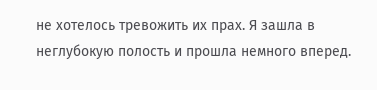не хотелось тревожить их прах. Я зашла в неглубокую полость и прошла немного вперед.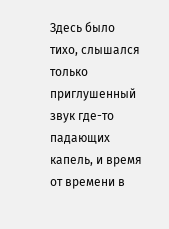Здесь было тихо, слышался только приглушенный звук где-то падающих капель, и время от времени в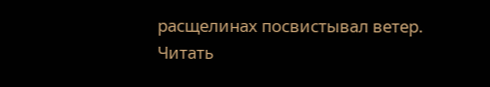расщелинах посвистывал ветер.
Читать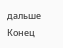дальше
Конец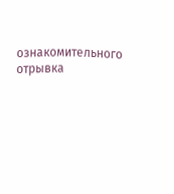ознакомительного отрывка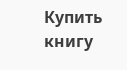Купить книгу